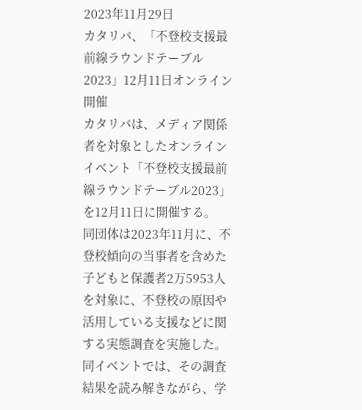2023年11月29日
カタリバ、「不登校支援最前線ラウンドテーブル2023」12月11日オンライン開催
カタリバは、メディア関係者を対象としたオンラインイベント「不登校支援最前線ラウンドテーブル2023」を12月11日に開催する。
同団体は2023年11月に、不登校傾向の当事者を含めた子どもと保護者2万5953人を対象に、不登校の原因や活用している支援などに関する実態調査を実施した。同イベントでは、その調査結果を読み解きながら、学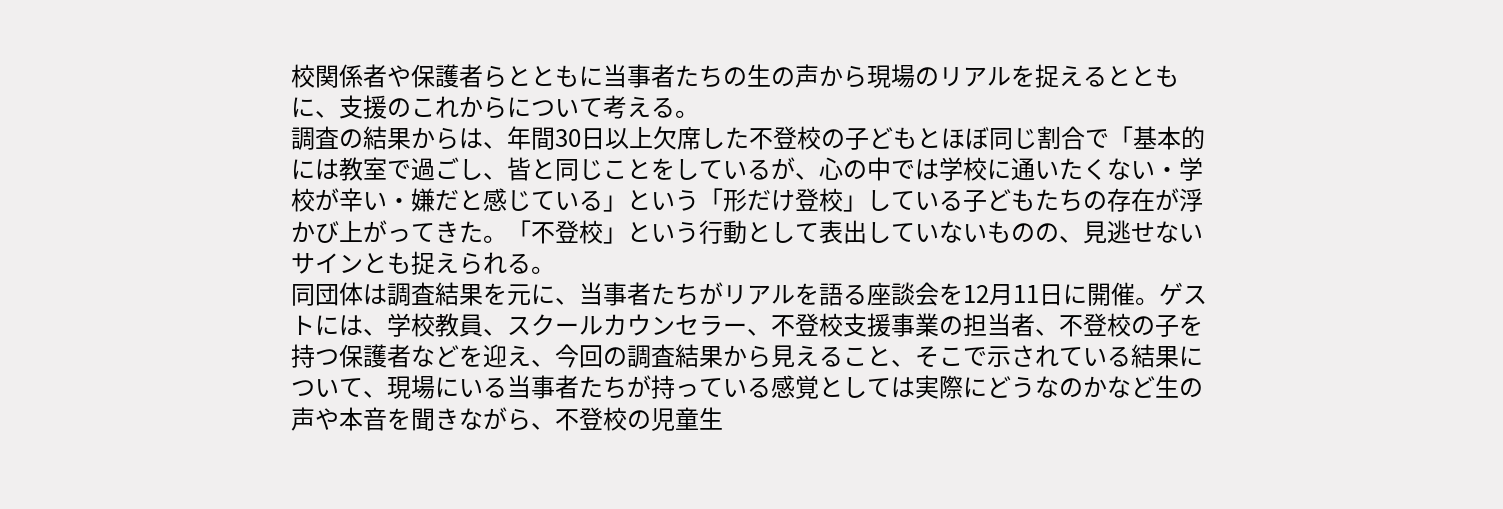校関係者や保護者らとともに当事者たちの生の声から現場のリアルを捉えるとともに、支援のこれからについて考える。
調査の結果からは、年間30日以上欠席した不登校の子どもとほぼ同じ割合で「基本的には教室で過ごし、皆と同じことをしているが、心の中では学校に通いたくない・学校が辛い・嫌だと感じている」という「形だけ登校」している子どもたちの存在が浮かび上がってきた。「不登校」という行動として表出していないものの、見逃せないサインとも捉えられる。
同団体は調査結果を元に、当事者たちがリアルを語る座談会を12月11日に開催。ゲストには、学校教員、スクールカウンセラー、不登校支援事業の担当者、不登校の子を持つ保護者などを迎え、今回の調査結果から見えること、そこで示されている結果について、現場にいる当事者たちが持っている感覚としては実際にどうなのかなど生の声や本音を聞きながら、不登校の児童生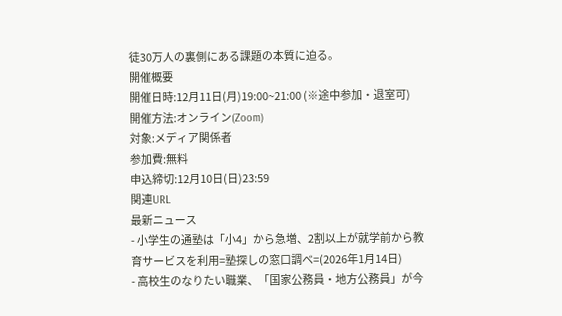徒30万人の裏側にある課題の本質に迫る。
開催概要
開催日時:12月11日(月)19:00~21:00 (※途中参加・退室可)
開催方法:オンライン(Zoom)
対象:メディア関係者
参加費:無料
申込締切:12月10日(日)23:59
関連URL
最新ニュース
- 小学生の通塾は「小4」から急増、2割以上が就学前から教育サービスを利用=塾探しの窓口調べ=(2026年1月14日)
- 高校生のなりたい職業、「国家公務員・地方公務員」が今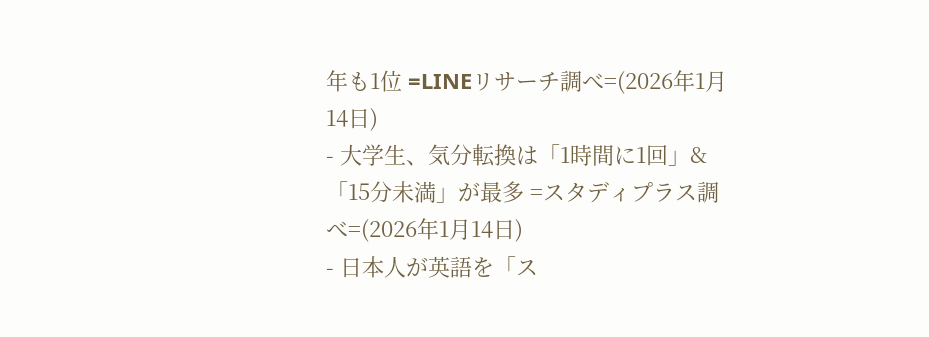年も1位 =LINEリサーチ調べ=(2026年1月14日)
- 大学生、気分転換は「1時間に1回」&「15分未満」が最多 =スタディプラス調べ=(2026年1月14日)
- 日本人が英語を「ス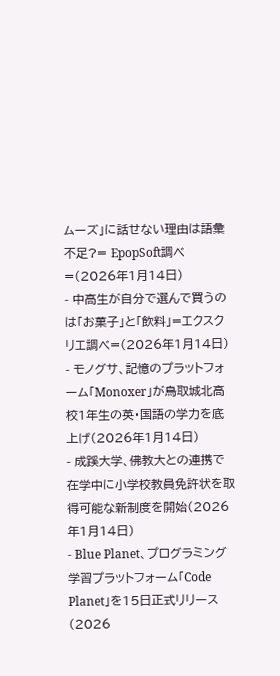ムーズ」に話せない理由は語彙不足?= EpopSoft調べ=(2026年1月14日)
- 中高生が自分で選んで買うのは「お菓子」と「飲料」=エクスクリエ調べ=(2026年1月14日)
- モノグサ、記憶のプラットフォーム「Monoxer」が鳥取城北高校1年生の英・国語の学力を底上げ(2026年1月14日)
- 成蹊大学、佛教大との連携で在学中に小学校教員免許状を取得可能な新制度を開始(2026年1月14日)
- Blue Planet、プログラミング学習プラットフォーム「Code Planet」を15日正式リリース(2026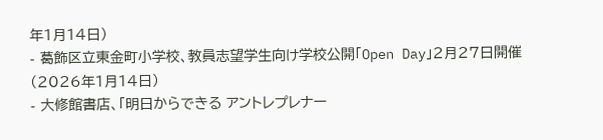年1月14日)
- 葛飾区立東金町小学校、教員志望学生向け学校公開「Open Day」2月27日開催(2026年1月14日)
- 大修館書店、「明日からできる アントレプレナー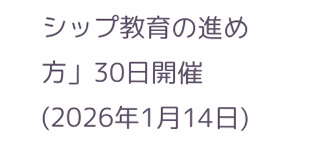シップ教育の進め方」30日開催(2026年1月14日)